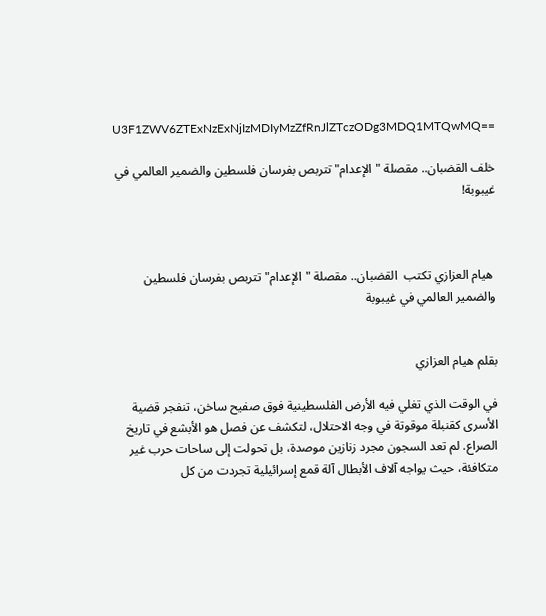U3F1ZWV6ZTExNzExNjIzMDIyMzZfRnJlZTczODg3MDQ1MTQwMQ==

خلف القضبان.. مقصلة "الإعدام" تتربص بفرسان فلسطين والضمير العالمي في غيبوبة!



 هيام العزازي تكتب  القضبان.. مقصلة "الإعدام" تتربص بفرسان فلسطين والضمير العالمي في غيبوبة


بقلم هيام العزازي

في الوقت الذي تغلي فيه الأرض الفلسطينية فوق صفيح ساخن، تنفجر قضية الأسرى كقنبلة موقوتة في وجه الاحتلال، لتكشف عن فصل هو الأبشع في تاريخ الصراع. لم تعد السجون مجرد زنازين موصدة، بل تحولت إلى ساحات حرب غير متكافئة، حيث يواجه آلاف الأبطال آلة قمع إسرائيلية تجردت من كل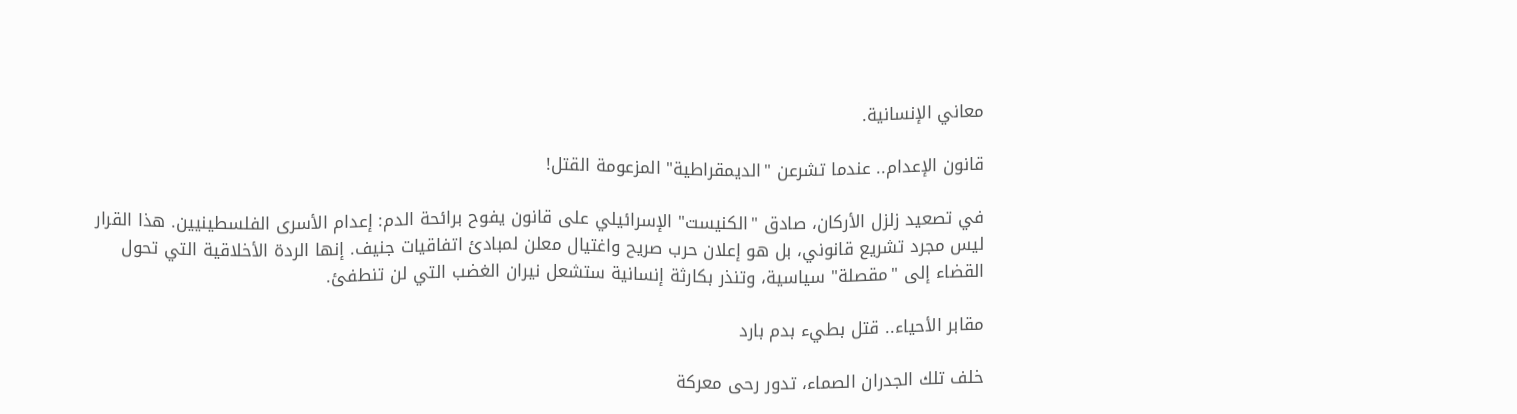معاني الإنسانية.

قانون الإعدام.. عندما تشرعن "الديمقراطية" المزعومة القتل!

في تصعيد زلزل الأركان، صادق "الكنيست" الإسرائيلي على قانون يفوح برائحة الدم: إعدام الأسرى الفلسطينيين. هذا القرار ليس مجرد تشريع قانوني، بل هو إعلان حرب صريح واغتيال معلن لمبادئ اتفاقيات جنيف. إنها الردة الأخلاقية التي تحول القضاء إلى "مقصلة" سياسية، وتنذر بكارثة إنسانية ستشعل نيران الغضب التي لن تنطفئ.

مقابر الأحياء.. قتل بطيء بدم بارد

خلف تلك الجدران الصماء، تدور رحى معركة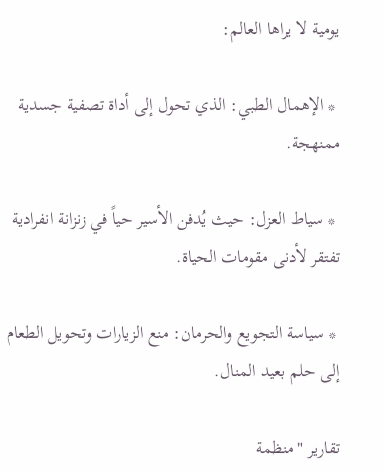يومية لا يراها العالم:

 * الإهمال الطبي: الذي تحول إلى أداة تصفية جسدية ممنهجة.

 * سياط العزل: حيث يُدفن الأسير حياً في زنزانة انفرادية تفتقر لأدنى مقومات الحياة.

 * سياسة التجويع والحرمان: منع الزيارات وتحويل الطعام إلى حلم بعيد المنال.

تقارير "منظمة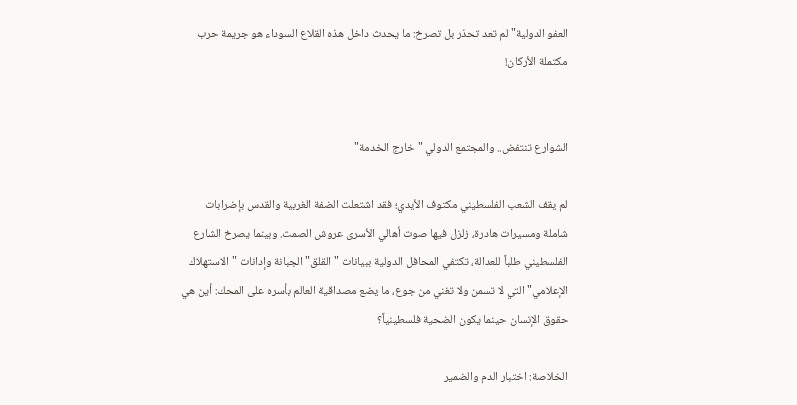العفو الدولية" لم تعد تحذر بل تصرخ: ما يحدث داخل هذه القلاع السوداء هو جريمة حرب مكتملة الأركان!


الشوارع تنتفض.. والمجتمع الدولي "خارج الخدمة"

لم يقف الشعب الفلسطيني مكتوف الأيدي؛ فقد اشتعلت الضفة الغربية والقدس بإضرابات شاملة ومسيرات هادرة، زلزل فيها صوت أهالي الأسرى عروش الصمت. وبينما يصرخ الشارع الفلسطيني طلباً للعدالة، تكتفي المحافل الدولية ببيانات "القلق" الجبانة وإدانات "الاستهلاك الإعلامي" التي لا تسمن ولا تغني من جوع، ما يضع مصداقية العالم بأسره على المحك: أين هي حقوق الإنسان حينما يكون الضحية فلسطينياً؟

الخلاصة: اختبار الدم والضمير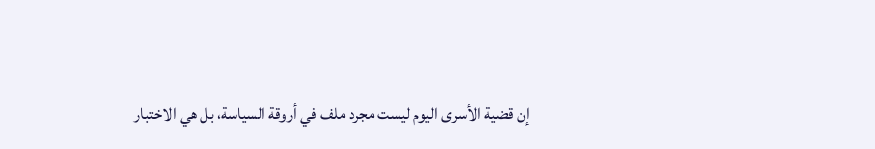إن قضية الأسرى اليوم ليست مجرد ملف في أروقة السياسة، بل هي الاختبار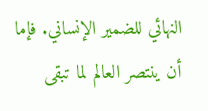النهائي للضمير الإنساني. فإما أن ينتصر العالم لما تبقى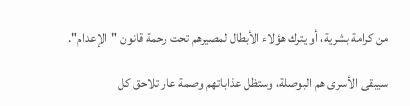من كرامة بشرية، أو يترك هؤلاء الأبطال لمصيرهم تحت رحمة قانون "الإعدام".

سيبقى الأسرى هم البوصلة، وستظل عذاباتهم وصمة عار تلاحق كل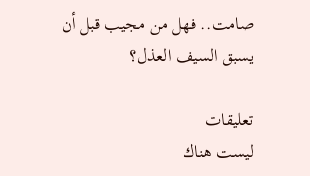صامت.. فهل من مجيب قبل أن يسبق السيف العذل؟

تعليقات
ليست هناك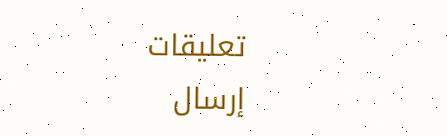تعليقات
إرسال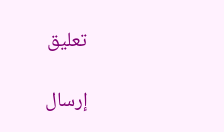تعليق

إرسال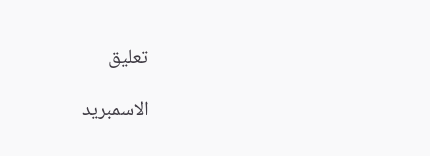تعليق

الاسمبريد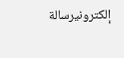إلكترونيرسالة